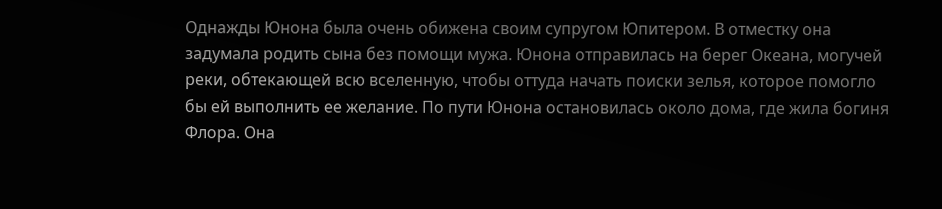Однажды Юнона была очень обижена своим супругом Юпитером. В отместку она задумала родить сына без помощи мужа. Юнона отправилась на берег Океана, могучей реки, обтекающей всю вселенную, чтобы оттуда начать поиски зелья, которое помогло бы ей выполнить ее желание. По пути Юнона остановилась около дома, где жила богиня Флора. Она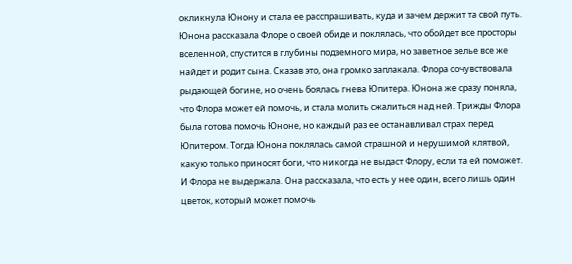окликнула Юнону и стала ее расспрашивать, куда и зачем держит та свой путь. Юнона рассказала Флоре о своей обиде и поклялась, что обойдет все просторы вселенной, спустится в глубины подземного мира, но заветное зелье все же найдет и родит сына. Сказав это, она громко заплакала. Флора сочувствовала рыдающей богине, но очень боялась гнева Юпитера. Юнона же сразу поняла, что Флора может ей помочь, и стала молить сжалиться над ней. Трижды Флора была готова помочь Юноне, но каждый раз ее останавливал страх перед Юпитером. Тогда Юнона поклялась самой страшной и нерушимой клятвой, какую только приносят боги, что никогда не выдаст Флору, если та ей поможет. И Флора не выдержала. Она рассказала, что есть у нее один, всего лишь один цветок, который может помочь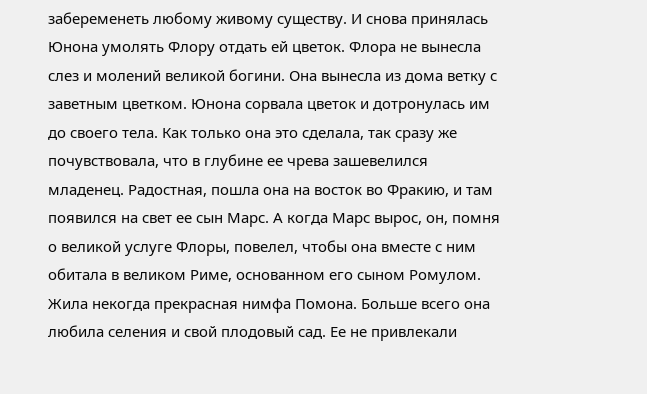забеременеть любому живому существу. И снова принялась Юнона умолять Флору отдать ей цветок. Флора не вынесла слез и молений великой богини. Она вынесла из дома ветку с заветным цветком. Юнона сорвала цветок и дотронулась им до своего тела. Как только она это сделала, так сразу же почувствовала, что в глубине ее чрева зашевелился младенец. Радостная, пошла она на восток во Фракию, и там появился на свет ее сын Марс. А когда Марс вырос, он, помня о великой услуге Флоры, повелел, чтобы она вместе с ним обитала в великом Риме, основанном его сыном Ромулом.
Жила некогда прекрасная нимфа Помона. Больше всего она любила селения и свой плодовый сад. Ее не привлекали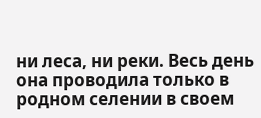ни леса, ни реки. Весь день она проводила только в родном селении в своем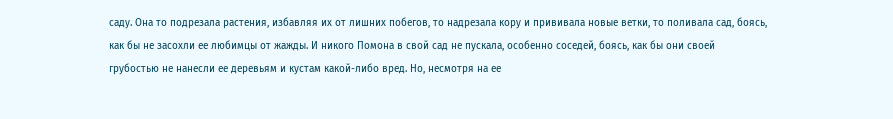саду. Она то подрезала растения, избавляя их от лишних побегов, то надрезала кору и прививала новые ветки, то поливала сад, боясь, как бы не засохли ее любимцы от жажды. И никого Помона в свой сад не пускала, особенно соседей, боясь, как бы они своей грубостью не нанесли ее деревьям и кустам какой-либо вред. Но, несмотря на ее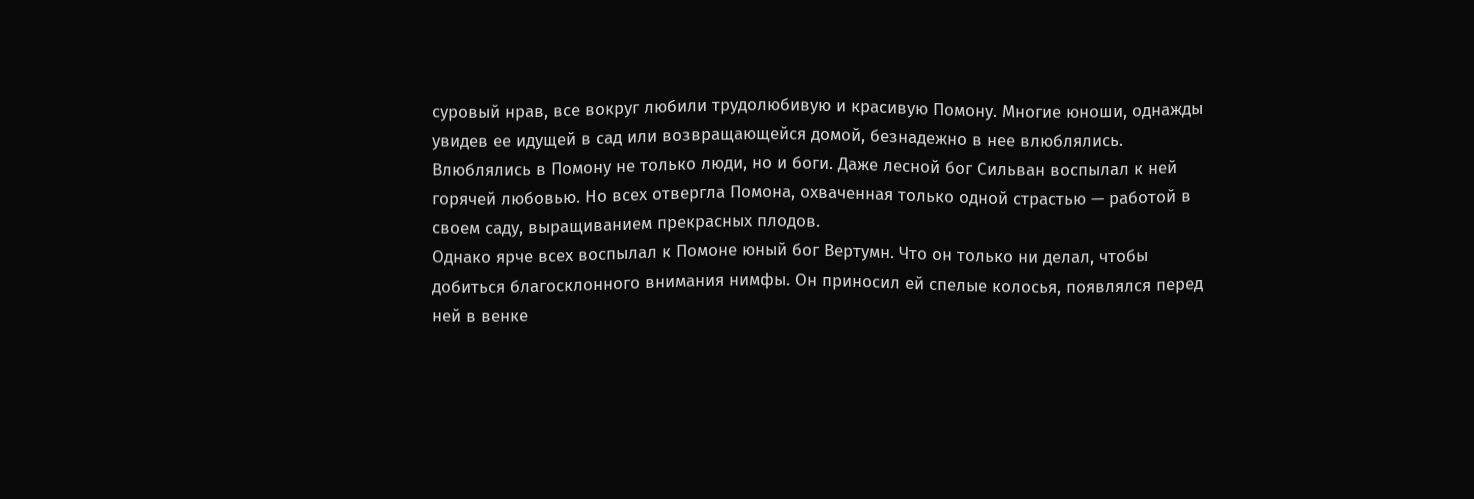суровый нрав, все вокруг любили трудолюбивую и красивую Помону. Многие юноши, однажды увидев ее идущей в сад или возвращающейся домой, безнадежно в нее влюблялись. Влюблялись в Помону не только люди, но и боги. Даже лесной бог Сильван воспылал к ней горячей любовью. Но всех отвергла Помона, охваченная только одной страстью — работой в своем саду, выращиванием прекрасных плодов.
Однако ярче всех воспылал к Помоне юный бог Вертумн. Что он только ни делал, чтобы добиться благосклонного внимания нимфы. Он приносил ей спелые колосья, появлялся перед ней в венке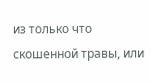из только что скошенной травы, или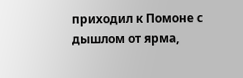приходил к Помоне с дышлом от ярма,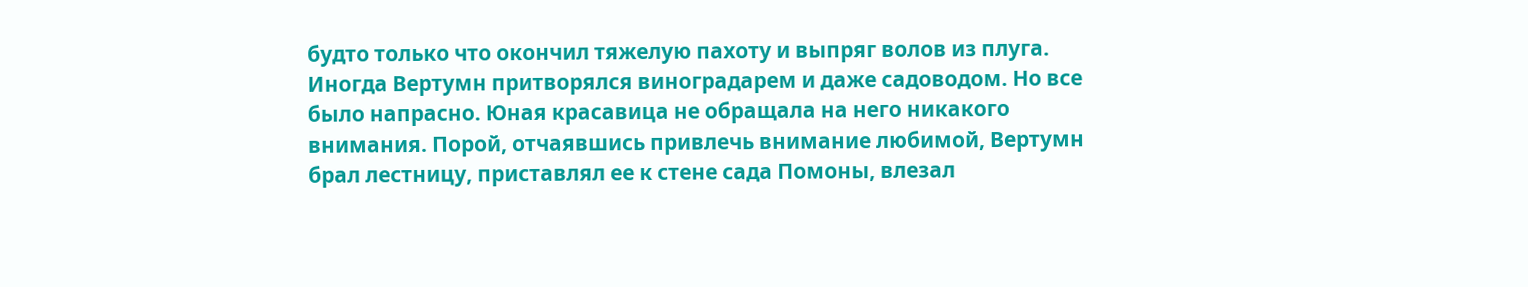будто только что окончил тяжелую пахоту и выпряг волов из плуга. Иногда Вертумн притворялся виноградарем и даже садоводом. Но все было напрасно. Юная красавица не обращала на него никакого внимания. Порой, отчаявшись привлечь внимание любимой, Вертумн брал лестницу, приставлял ее к стене сада Помоны, влезал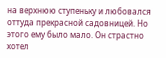на верхнюю ступеньку и любовался оттуда прекрасной садовницей. Но этого ему было мало. Он страстно хотел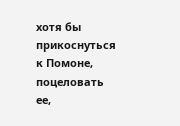хотя бы прикоснуться к Помоне, поцеловать ее,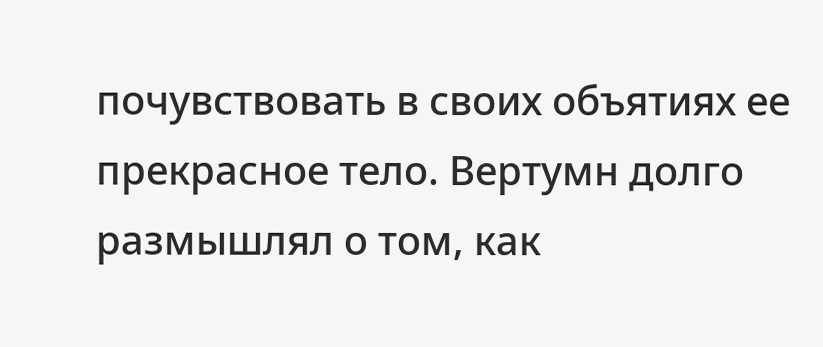почувствовать в своих объятиях ее прекрасное тело. Вертумн долго размышлял о том, как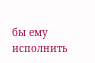бы ему исполнить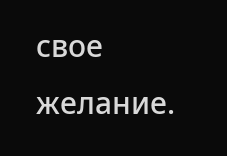свое желание.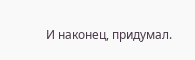И наконец, придумал.